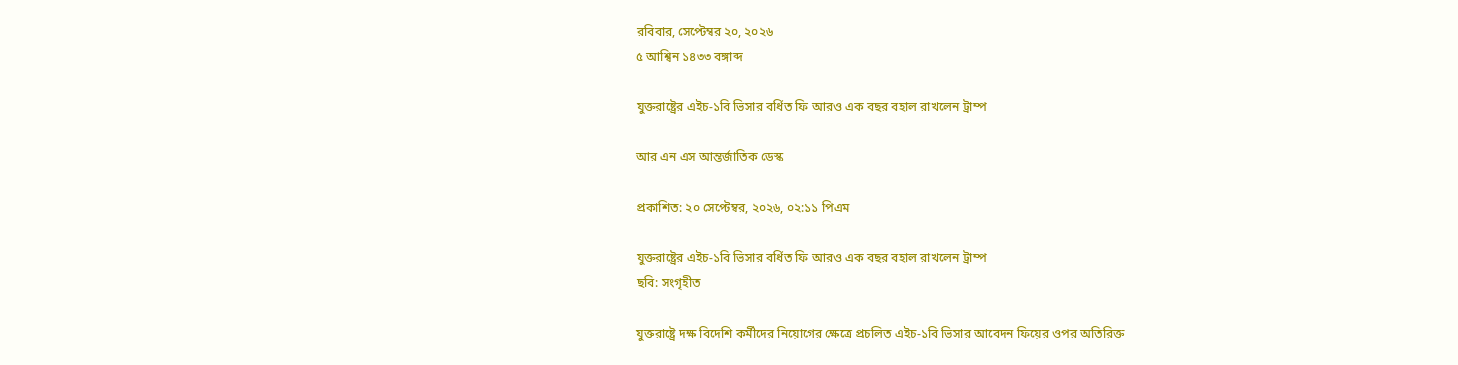রবিবার, সেপ্টেম্বর ২০, ২০২৬
৫ আশ্বিন ১৪৩৩ বঙ্গাব্দ

যুক্তরাষ্ট্রের এইচ-১বি ভিসার বর্ধিত ফি আরও এক বছর বহাল রাখলেন ট্রাম্প

আর এন এস আন্তর্জাতিক ডেস্ক

প্রকাশিত: ২০ সেপ্টেম্বর, ২০২৬, ০২:১১ পিএম

যুক্তরাষ্ট্রের এইচ-১বি ভিসার বর্ধিত ফি আরও এক বছর বহাল রাখলেন ট্রাম্প
ছবি: সংগৃহীত

যুক্তরাষ্ট্রে দক্ষ বিদেশি কর্মীদের নিয়োগের ক্ষেত্রে প্রচলিত এইচ-১বি ভিসার আবেদন ফিয়ের ওপর অতিরিক্ত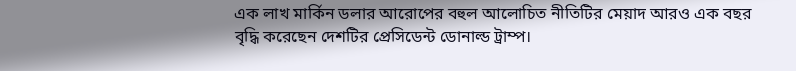এক লাখ মার্কিন ডলার আরোপের বহুল আলোচিত নীতিটির মেয়াদ আরও এক বছর বৃদ্ধি করেছেন দেশটির প্রেসিডেন্ট ডোনাল্ড ট্রাম্প।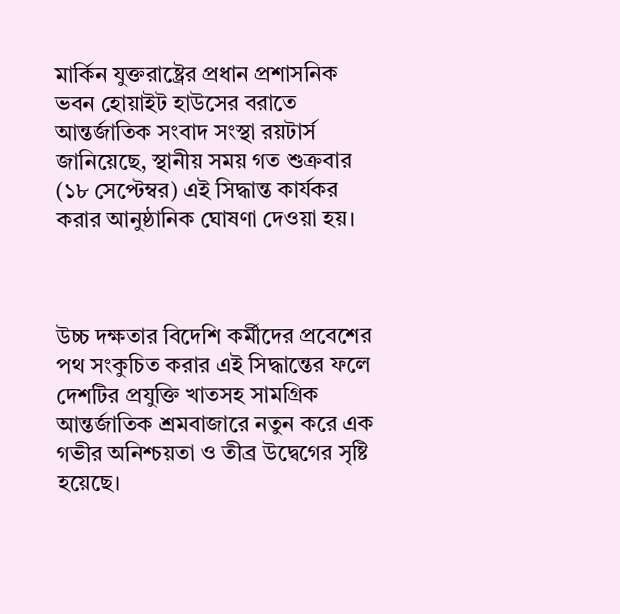মার্কিন যুক্তরাষ্ট্রের প্রধান প্রশাসনিক ভবন হোয়াইট হাউসের বরাতে আন্তর্জাতিক সংবাদ সংস্থা রয়টার্স জানিয়েছে, স্থানীয় সময় গত শুক্রবার (১৮ সেপ্টেম্বর) এই সিদ্ধান্ত কার্যকর করার আনুষ্ঠানিক ঘোষণা দেওয়া হয়।



উচ্চ দক্ষতার বিদেশি কর্মীদের প্রবেশের পথ সংকুচিত করার এই সিদ্ধান্তের ফলে দেশটির প্রযুক্তি খাতসহ সামগ্রিক আন্তর্জাতিক শ্রমবাজারে নতুন করে এক গভীর অনিশ্চয়তা ও তীব্র উদ্বেগের সৃষ্টি হয়েছে।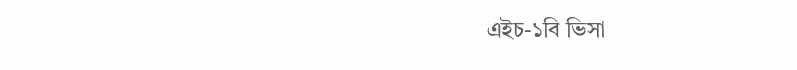এইচ-১বি ভিসা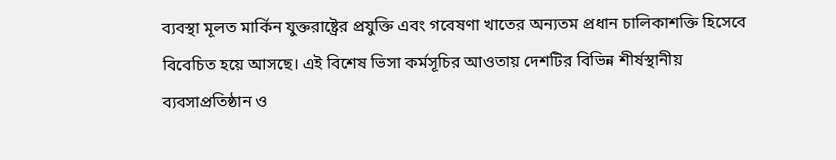ব্যবস্থা মূলত মার্কিন যুক্তরাষ্ট্রের প্রযুক্তি এবং গবেষণা খাতের অন্যতম প্রধান চালিকাশক্তি হিসেবে বিবেচিত হয়ে আসছে। এই বিশেষ ভিসা কর্মসূচির আওতায় দেশটির বিভিন্ন শীর্ষস্থানীয় ব্যবসাপ্রতিষ্ঠান ও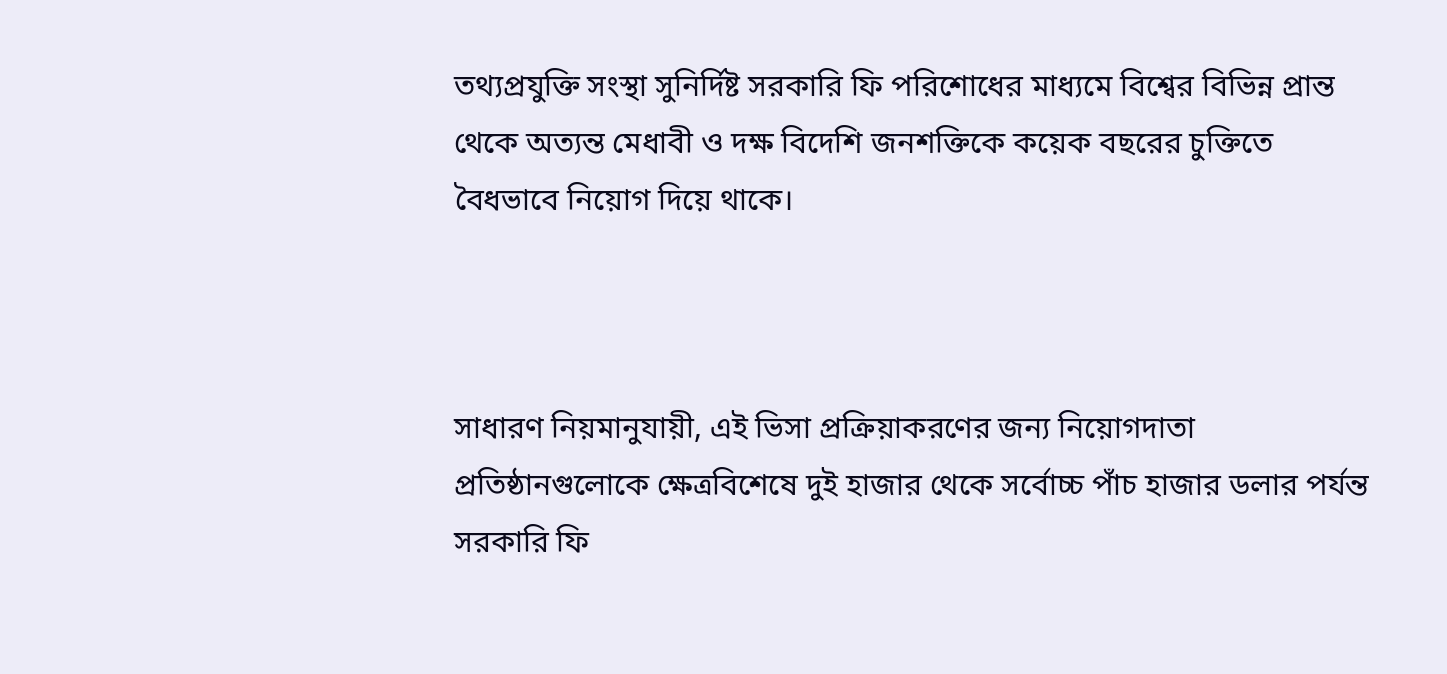তথ্যপ্রযুক্তি সংস্থা সুনির্দিষ্ট সরকারি ফি পরিশোধের মাধ্যমে বিশ্বের বিভিন্ন প্রান্ত থেকে অত্যন্ত মেধাবী ও দক্ষ বিদেশি জনশক্তিকে কয়েক বছরের চুক্তিতে বৈধভাবে নিয়োগ দিয়ে থাকে।



সাধারণ নিয়মানুযায়ী, এই ভিসা প্রক্রিয়াকরণের জন্য নিয়োগদাতা প্রতিষ্ঠানগুলোকে ক্ষেত্রবিশেষে দুই হাজার থেকে সর্বোচ্চ পাঁচ হাজার ডলার পর্যন্ত সরকারি ফি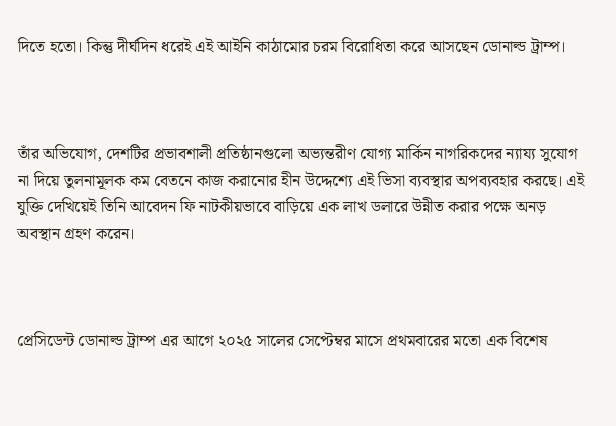দিতে হতো। কিন্তু দীর্ঘদিন ধরেই এই আইনি কাঠামোর চরম বিরোধিতা করে আসছেন ডোনাল্ড ট্রাম্প।



তাঁর অভিযোগ, দেশটির প্রভাবশালী প্রতিষ্ঠানগুলো অভ্যন্তরীণ যোগ্য মার্কিন নাগরিকদের ন্যায্য সুযোগ না দিয়ে তুলনামূলক কম বেতনে কাজ করানোর হীন উদ্দেশ্যে এই ভিসা ব্যবস্থার অপব্যবহার করছে। এই যুক্তি দেখিয়েই তিনি আবেদন ফি নাটকীয়ভাবে বাড়িয়ে এক লাখ ডলারে উন্নীত করার পক্ষে অনড় অবস্থান গ্রহণ করেন।



প্রেসিডেন্ট ডোনাল্ড ট্রাম্প এর আগে ২০২৫ সালের সেপ্টেম্বর মাসে প্রথমবারের মতো এক বিশেষ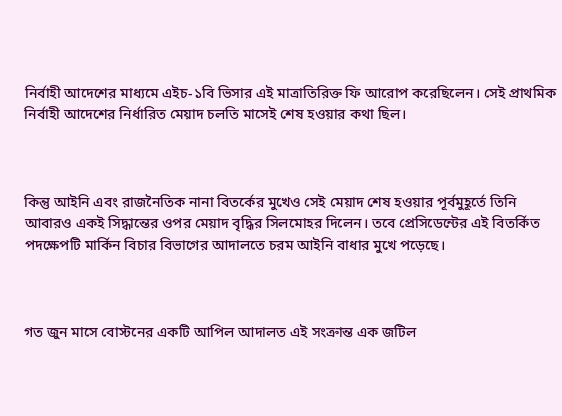নির্বাহী আদেশের মাধ্যমে এইচ-১বি ভিসার এই মাত্রাতিরিক্ত ফি আরোপ করেছিলেন। সেই প্রাথমিক নির্বাহী আদেশের নির্ধারিত মেয়াদ চলতি মাসেই শেষ হওয়ার কথা ছিল।



কিন্তু আইনি এবং রাজনৈতিক নানা বিতর্কের মুখেও সেই মেয়াদ শেষ হওয়ার পূর্বমুহূর্তে তিনি আবারও একই সিদ্ধান্তের ওপর মেয়াদ বৃদ্ধির সিলমোহর দিলেন। তবে প্রেসিডেন্টের এই বিতর্কিত পদক্ষেপটি মার্কিন বিচার বিভাগের আদালতে চরম আইনি বাধার মুখে পড়েছে।



গত জুন মাসে বোস্টনের একটি আপিল আদালত এই সংক্রান্ত এক জটিল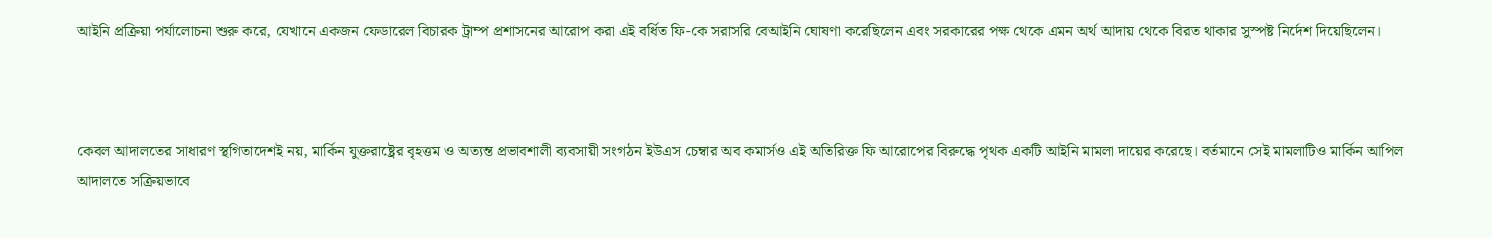আইনি প্রক্রিয়া পর্যালোচনা শুরু করে, যেখানে একজন ফেডারেল বিচারক ট্রাম্প প্রশাসনের আরোপ করা এই বর্ধিত ফি-কে সরাসরি বেআইনি ঘোষণা করেছিলেন এবং সরকারের পক্ষ থেকে এমন অর্থ আদায় থেকে বিরত থাকার সুস্পষ্ট নির্দেশ দিয়েছিলেন।



কেবল আদালতের সাধারণ স্থগিতাদেশই নয়, মার্কিন যুক্তরাষ্ট্রের বৃহত্তম ও অত্যন্ত প্রভাবশালী ব্যবসায়ী সংগঠন ইউএস চেম্বার অব কমার্সও এই অতিরিক্ত ফি আরোপের বিরুদ্ধে পৃথক একটি আইনি মামলা দায়ের করেছে। বর্তমানে সেই মামলাটিও মার্কিন আপিল আদালতে সক্রিয়ভাবে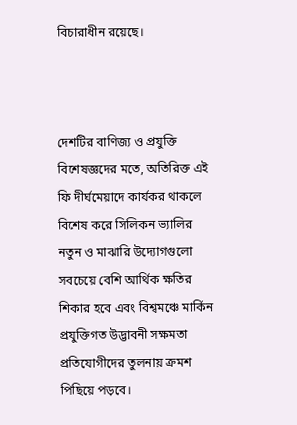বিচারাধীন রয়েছে।



দেশটির বাণিজ্য ও প্রযুক্তি বিশেষজ্ঞদের মতে, অতিরিক্ত এই ফি দীর্ঘমেয়াদে কার্যকর থাকলে বিশেষ করে সিলিকন ভ্যালির নতুন ও মাঝারি উদ্যোগগুলো সবচেয়ে বেশি আর্থিক ক্ষতির শিকার হবে এবং বিশ্বমঞ্চে মার্কিন প্রযুক্তিগত উদ্ভাবনী সক্ষমতা প্রতিযোগীদের তুলনায় ক্রমশ পিছিয়ে পড়বে।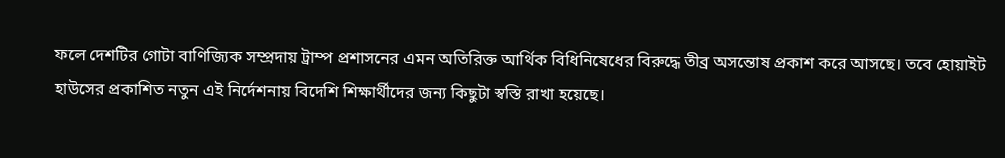ফলে দেশটির গোটা বাণিজ্যিক সম্প্রদায় ট্রাম্প প্রশাসনের এমন অতিরিক্ত আর্থিক বিধিনিষেধের বিরুদ্ধে তীব্র অসন্তোষ প্রকাশ করে আসছে। তবে হোয়াইট হাউসের প্রকাশিত নতুন এই নির্দেশনায় বিদেশি শিক্ষার্থীদের জন্য কিছুটা স্বস্তি রাখা হয়েছে।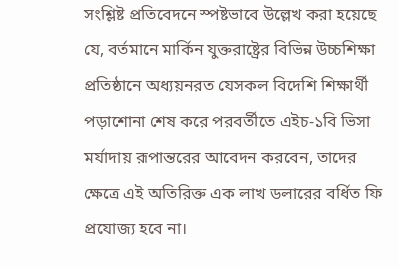সংশ্লিষ্ট প্রতিবেদনে স্পষ্টভাবে উল্লেখ করা হয়েছে যে, বর্তমানে মার্কিন যুক্তরাষ্ট্রের বিভিন্ন উচ্চশিক্ষা প্রতিষ্ঠানে অধ্যয়নরত যেসকল বিদেশি শিক্ষার্থী পড়াশোনা শেষ করে পরবর্তীতে এইচ-১বি ভিসা মর্যাদায় রূপান্তরের আবেদন করবেন, তাদের ক্ষেত্রে এই অতিরিক্ত এক লাখ ডলারের বর্ধিত ফি প্রযোজ্য হবে না।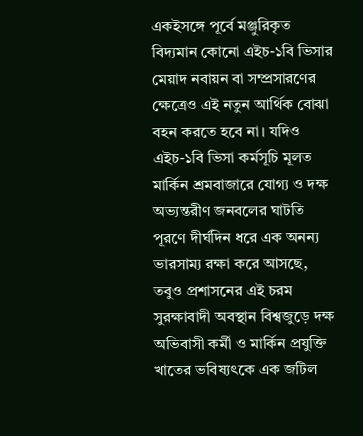একইসঙ্গে পূর্বে মঞ্জুরিকৃত বিদ্যমান কোনো এইচ-১বি ভিসার মেয়াদ নবায়ন বা সম্প্রসারণের ক্ষেত্রেও এই নতুন আর্থিক বোঝা বহন করতে হবে না। যদিও এইচ-১বি ভিসা কর্মসূচি মূলত মার্কিন শ্রমবাজারে যোগ্য ও দক্ষ অভ্যন্তরীণ জনবলের ঘাটতি পূরণে দীর্ঘদিন ধরে এক অনন্য ভারসাম্য রক্ষা করে আসছে, তবুও প্রশাসনের এই চরম সুরক্ষাবাদী অবস্থান বিশ্বজুড়ে দক্ষ অভিবাসী কর্মী ও মার্কিন প্রযুক্তি খাতের ভবিষ্যৎকে এক জটিল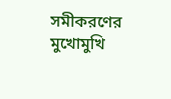সমীকরণের মুখোমুখি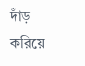দাঁড় করিয়ে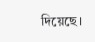দিয়েছে।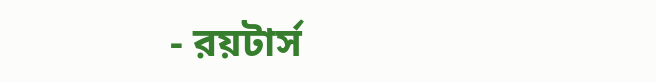- রয়টার্স